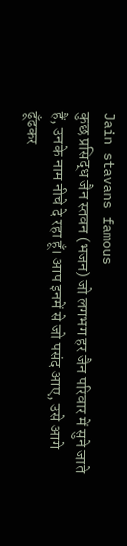Jain stavans famous
कुछ प्रसिद्ध जैन स्तवन (भजन) जो लगभग हर जैन परिवार में सुने जाते हैं, उनके नाम नीचे दे रहा हूँ। आप इनमें से जो पसंद आए, उसे आगे ढूँढकर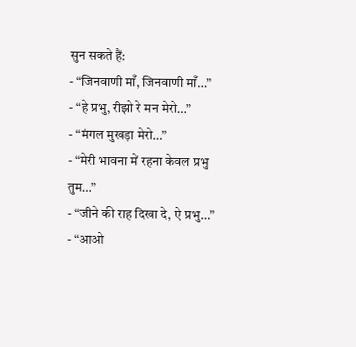सुन सकते हैं:
- “जिनवाणी माँ, जिनवाणी माँ…”
- “हे प्रभु, रीझो रे मन मेरो…”
- “मंगल मुखड़ा मेरो…”
- “मेरी भावना में रहना केवल प्रभु तुम…”
- “जीने की राह दिखा दे, ऐ प्रभु…”
- “आओ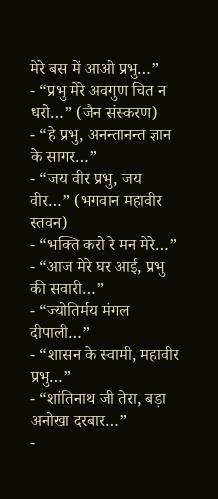मेरे बस में आओ प्रभु…”
- “प्रभु मेरे अवगुण चित न धरो…” (जैन संस्करण)
- “हे प्रभु, अनन्तानन्त ज्ञान के सागर…”
- “जय वीर प्रभु, जय वीर…” (भगवान महावीर स्तवन)
- “भक्ति करो रे मन मेरे…”
- “आज मेरे घर आई, प्रभु की सवारी…”
- “ज्योतिर्मय मंगल दीपाली…”
- “शासन के स्वामी, महावीर प्रभु…”
- “शांतिनाथ जी तेरा, बड़ा अनोखा दरबार…”
-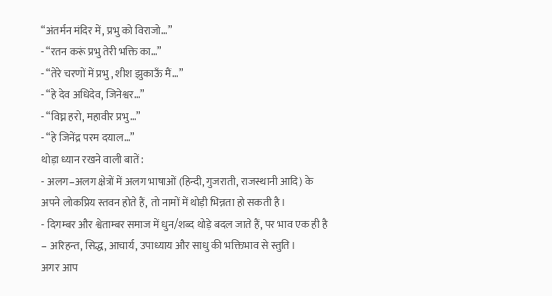“अंतर्मन मंदिर में, प्रभु को विराजो…”
- “रतन करूं प्रभु तेरी भक्ति का…”
- “तेरे चरणों में प्रभु, शीश झुकाऊँ मैं…”
- “हे देव अधिदेव, जिनेश्वर…”
- “विघ्न हरो, महावीर प्रभु…”
- “हे जिनेंद्र परम दयाल…”
थोड़ा ध्यान रखने वाली बातें:
- अलग–अलग क्षेत्रों में अलग भाषाओं (हिन्दी, गुजराती, राजस्थानी आदि) के अपने लोकप्रिय स्तवन होते हैं, तो नामों में थोड़ी भिन्नता हो सकती है।
- दिगम्बर और श्वेताम्बर समाज में धुन/शब्द थोड़े बदल जाते हैं, पर भाव एक ही है – अरिहन्त, सिद्ध, आचार्य, उपाध्याय और साधु की भक्तिभाव से स्तुति।
अगर आप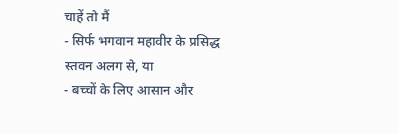चाहें तो मैं
- सिर्फ भगवान महावीर के प्रसिद्ध स्तवन अलग से, या
- बच्चों के लिए आसान और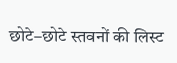छोटे–छोटे स्तवनों की लिस्ट